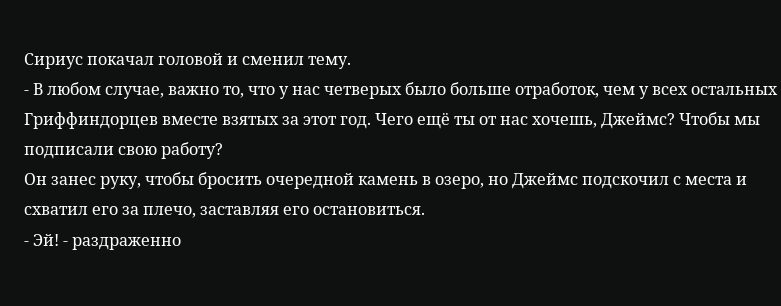Сириус покачал головой и сменил тему.
- В любом случае, важно то, что у нас четверых было больше отработок, чем у всех остальных Гриффиндорцев вместе взятых за этот год. Чего ещё ты от нас хочешь, Джеймс? Чтобы мы подписали свою работу?
Он занес руку, чтобы бросить очередной камень в озеро, но Джеймс подскочил с места и схватил его за плечо, заставляя его остановиться.
- Эй! - раздраженно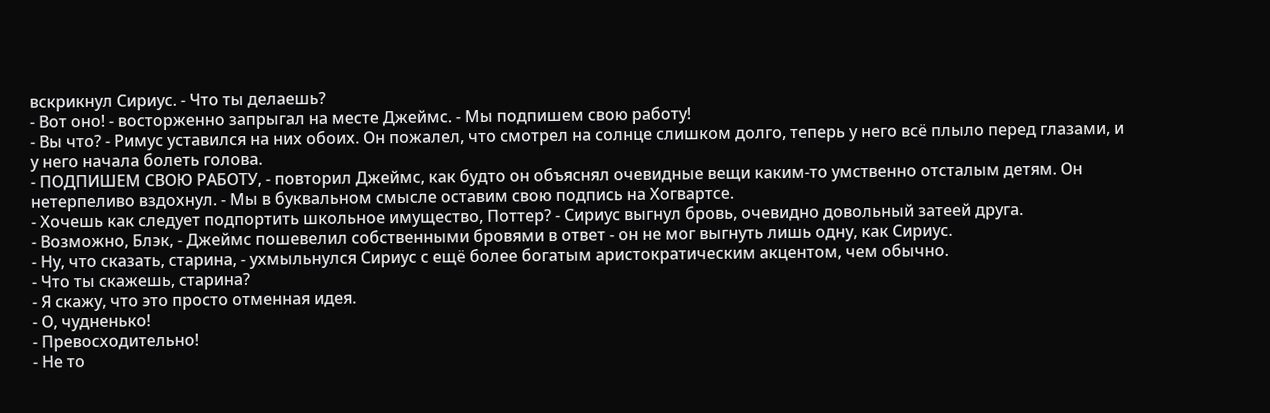вскрикнул Сириус. - Что ты делаешь?
- Вот оно! - восторженно запрыгал на месте Джеймс. - Мы подпишем свою работу!
- Вы что? - Римус уставился на них обоих. Он пожалел, что смотрел на солнце слишком долго, теперь у него всё плыло перед глазами, и у него начала болеть голова.
- ПОДПИШЕМ СВОЮ РАБОТУ, - повторил Джеймс, как будто он объяснял очевидные вещи каким-то умственно отсталым детям. Он нетерпеливо вздохнул. - Мы в буквальном смысле оставим свою подпись на Хогвартсе.
- Хочешь как следует подпортить школьное имущество, Поттер? - Сириус выгнул бровь, очевидно довольный затеей друга.
- Возможно, Блэк, - Джеймс пошевелил собственными бровями в ответ - он не мог выгнуть лишь одну, как Сириус.
- Ну, что сказать, старина, - ухмыльнулся Сириус с ещё более богатым аристократическим акцентом, чем обычно.
- Что ты скажешь, старина?
- Я скажу, что это просто отменная идея.
- О, чудненько!
- Превосходительно!
- Не то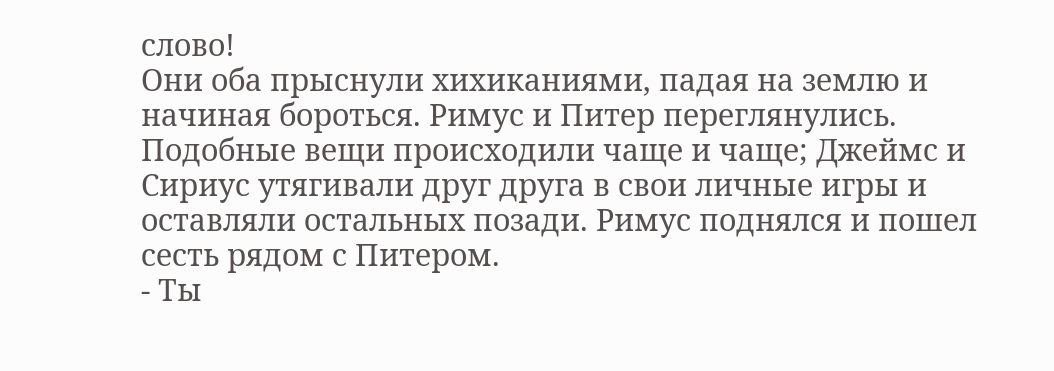слово!
Они оба прыснули хихиканиями, падая на землю и начиная бороться. Римус и Питер переглянулись. Подобные вещи происходили чаще и чаще; Джеймс и Сириус утягивали друг друга в свои личные игры и оставляли остальных позади. Римус поднялся и пошел сесть рядом с Питером.
- Ты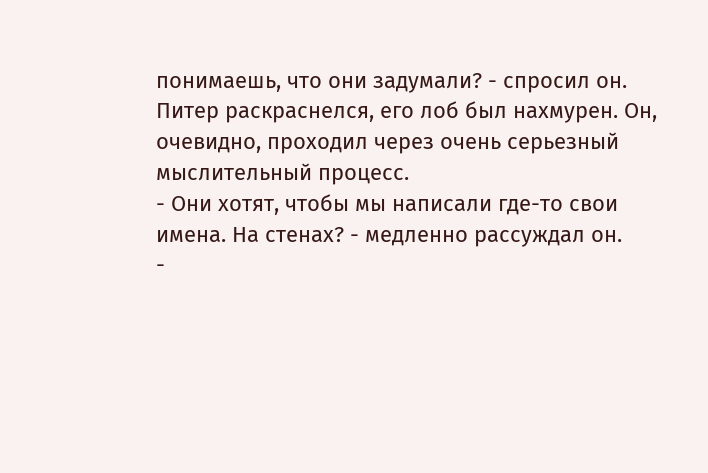понимаешь, что они задумали? - спросил он. Питер раскраснелся, его лоб был нахмурен. Он, очевидно, проходил через очень серьезный мыслительный процесс.
- Они хотят, чтобы мы написали где-то свои имена. На стенах? - медленно рассуждал он.
-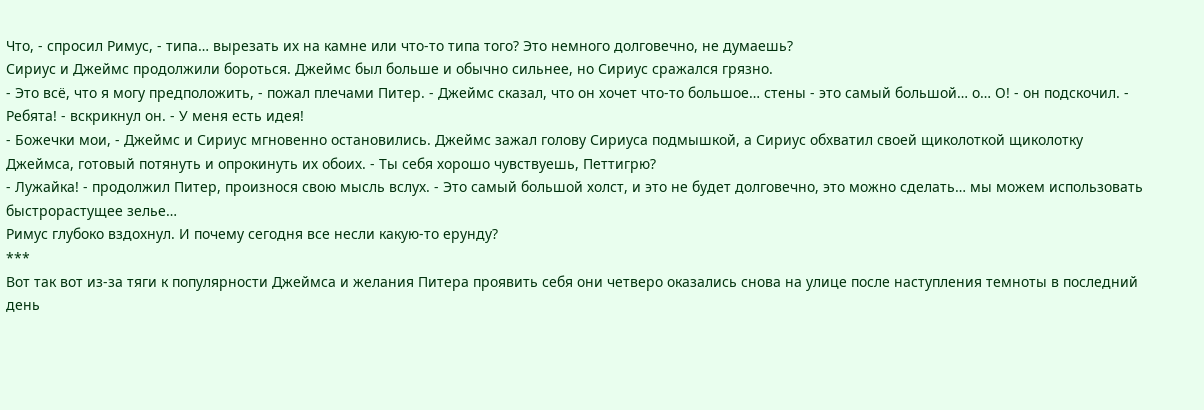Что, - спросил Римус, - типа… вырезать их на камне или что-то типа того? Это немного долговечно, не думаешь?
Сириус и Джеймс продолжили бороться. Джеймс был больше и обычно сильнее, но Сириус сражался грязно.
- Это всё, что я могу предположить, - пожал плечами Питер. - Джеймс сказал, что он хочет что-то большое… стены - это самый большой… о… О! - он подскочил. - Ребята! - вскрикнул он. - У меня есть идея!
- Божечки мои, - Джеймс и Сириус мгновенно остановились. Джеймс зажал голову Сириуса подмышкой, а Сириус обхватил своей щиколоткой щиколотку Джеймса, готовый потянуть и опрокинуть их обоих. - Ты себя хорошо чувствуешь, Петтигрю?
- Лужайка! - продолжил Питер, произнося свою мысль вслух. - Это самый большой холст, и это не будет долговечно, это можно сделать… мы можем использовать быстрорастущее зелье…
Римус глубоко вздохнул. И почему сегодня все несли какую-то ерунду?
***
Вот так вот из-за тяги к популярности Джеймса и желания Питера проявить себя они четверо оказались снова на улице после наступления темноты в последний день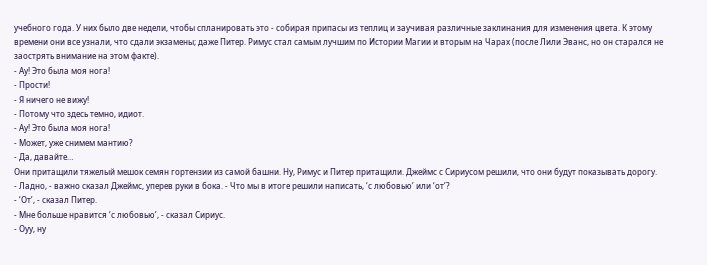учебного года. У них было две недели, чтобы спланировать это - собирая припасы из теплиц и заучивая различные заклинания для изменения цвета. К этому времени они все узнали, что сдали экзамены; даже Питер. Римус стал самым лучшим по Истории Магии и вторым на Чарах (после Лили Эванс, но он старался не заострять внимание на этом факте).
- Ау! Это была моя нога!
- Прости!
- Я ничего не вижу!
- Потому что здесь темно, идиот.
- Ау! Это была моя нога!
- Может, уже снимем мантию?
- Да, давайте…
Они притащили тяжелый мешок семян гортензии из самой башни. Ну, Римус и Питер притащили. Джеймс с Сириусом решили, что они будут показывать дорогу.
- Ладно, - важно сказал Джеймс, уперев руки в бока. - Что мы в итоге решили написать, ‘с любовью’ или ‘от’?
- ‘От’, - сказал Питер.
- Мне больше нравится ‘с любовью’, - сказал Сириус.
- Оуу, ну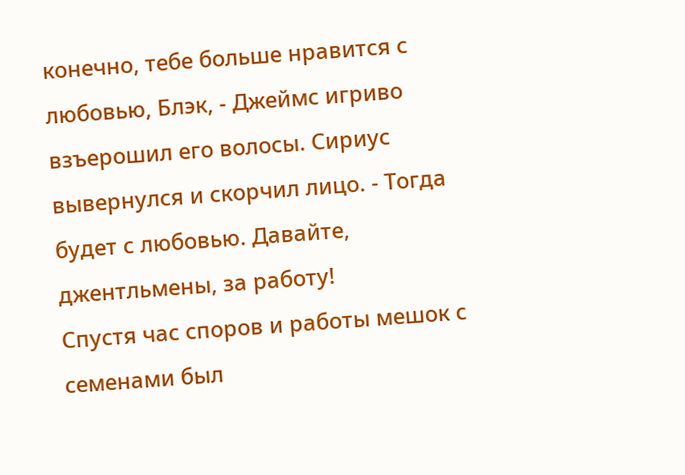конечно, тебе больше нравится с любовью, Блэк, - Джеймс игриво взъерошил его волосы. Сириус вывернулся и скорчил лицо. - Тогда будет с любовью. Давайте, джентльмены, за работу!
Спустя час споров и работы мешок с семенами был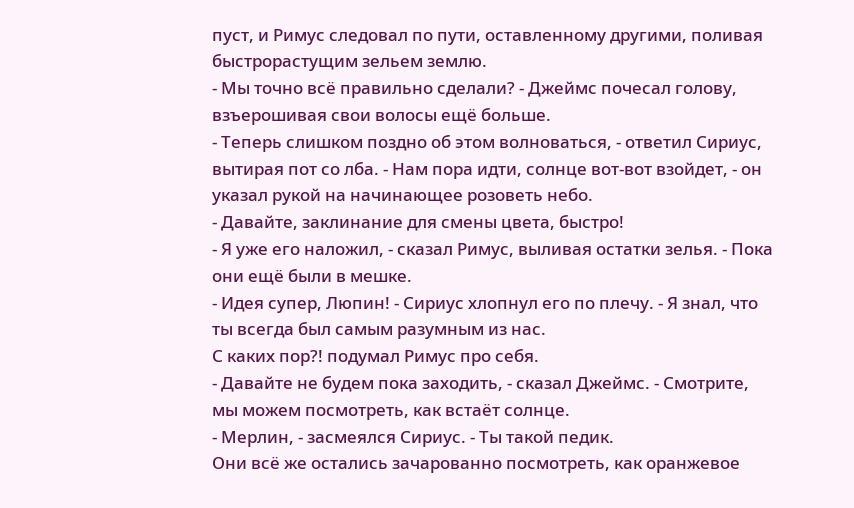пуст, и Римус следовал по пути, оставленному другими, поливая быстрорастущим зельем землю.
- Мы точно всё правильно сделали? - Джеймс почесал голову, взъерошивая свои волосы ещё больше.
- Теперь слишком поздно об этом волноваться, - ответил Сириус, вытирая пот со лба. - Нам пора идти, солнце вот-вот взойдет, - он указал рукой на начинающее розоветь небо.
- Давайте, заклинание для смены цвета, быстро!
- Я уже его наложил, - сказал Римус, выливая остатки зелья. - Пока они ещё были в мешке.
- Идея супер, Люпин! - Сириус хлопнул его по плечу. - Я знал, что ты всегда был самым разумным из нас.
С каких пор?! подумал Римус про себя.
- Давайте не будем пока заходить, - сказал Джеймс. - Смотрите, мы можем посмотреть, как встаёт солнце.
- Мерлин, - засмеялся Сириус. - Ты такой педик.
Они всё же остались зачарованно посмотреть, как оранжевое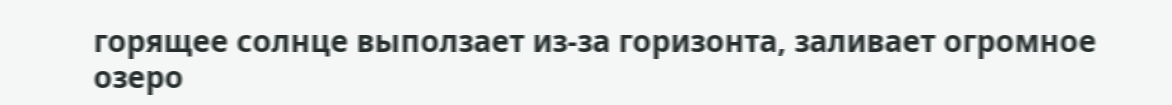горящее солнце выползает из-за горизонта, заливает огромное озеро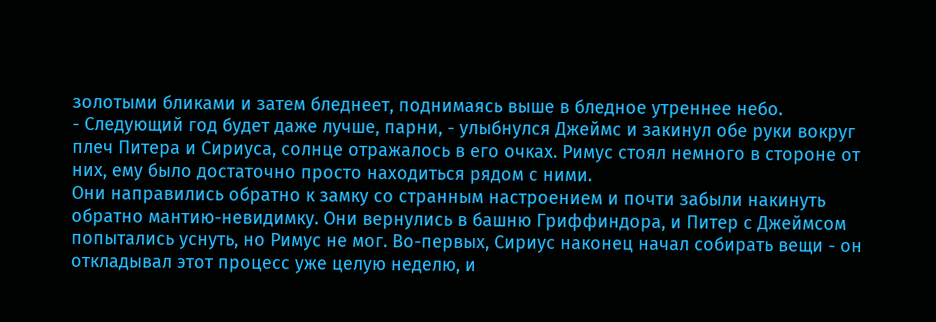золотыми бликами и затем бледнеет, поднимаясь выше в бледное утреннее небо.
- Следующий год будет даже лучше, парни, - улыбнулся Джеймс и закинул обе руки вокруг плеч Питера и Сириуса, солнце отражалось в его очках. Римус стоял немного в стороне от них, ему было достаточно просто находиться рядом с ними.
Они направились обратно к замку со странным настроением и почти забыли накинуть обратно мантию-невидимку. Они вернулись в башню Гриффиндора, и Питер с Джеймсом попытались уснуть, но Римус не мог. Во-первых, Сириус наконец начал собирать вещи - он откладывал этот процесс уже целую неделю, и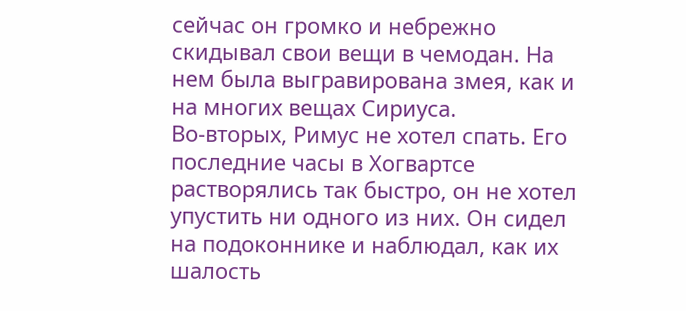сейчас он громко и небрежно скидывал свои вещи в чемодан. На нем была выгравирована змея, как и на многих вещах Сириуса.
Во-вторых, Римус не хотел спать. Его последние часы в Хогвартсе растворялись так быстро, он не хотел упустить ни одного из них. Он сидел на подоконнике и наблюдал, как их шалость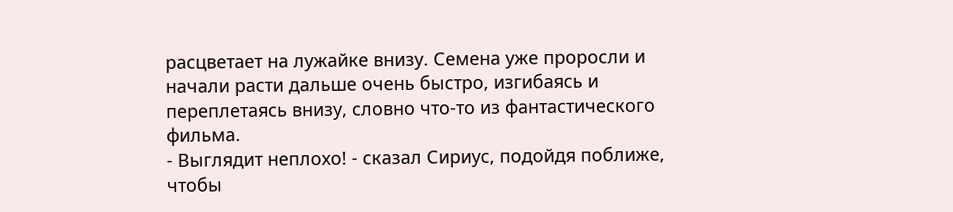расцветает на лужайке внизу. Семена уже проросли и начали расти дальше очень быстро, изгибаясь и переплетаясь внизу, словно что-то из фантастического фильма.
- Выглядит неплохо! - сказал Сириус, подойдя поближе, чтобы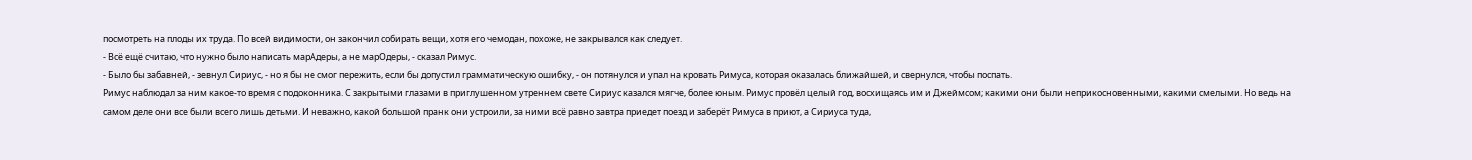посмотреть на плоды их труда. По всей видимости, он закончил собирать вещи, хотя его чемодан, похоже, не закрывался как следует.
- Всё ещё считаю, что нужно было написать марАдеры, а не марОдеры, - сказал Римус.
- Было бы забавней, - зевнул Сириус, - но я бы не смог пережить, если бы допустил грамматическую ошибку, - он потянулся и упал на кровать Римуса, которая оказалась ближайшей, и свернулся, чтобы поспать.
Римус наблюдал за ним какое-то время с подоконника. С закрытыми глазами в приглушенном утреннем свете Сириус казался мягче, более юным. Римус провёл целый год, восхищаясь им и Джеймсом; какими они были неприкосновенными, какими смелыми. Но ведь на самом деле они все были всего лишь детьми. И неважно, какой большой пранк они устроили, за ними всё равно завтра приедет поезд и заберёт Римуса в приют, а Сириуса туда,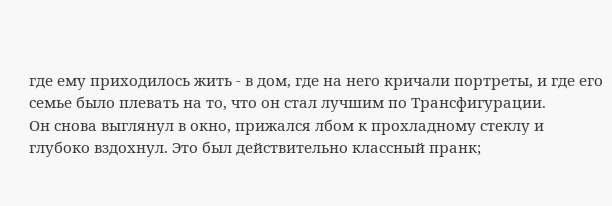где ему приходилось жить - в дом, где на него кричали портреты, и где его семье было плевать на то, что он стал лучшим по Трансфигурации.
Он снова выглянул в окно, прижался лбом к прохладному стеклу и глубоко вздохнул. Это был действительно классный пранк;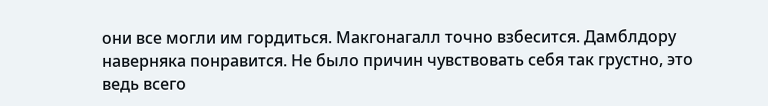они все могли им гордиться. Макгонагалл точно взбесится. Дамблдору наверняка понравится. Не было причин чувствовать себя так грустно, это ведь всего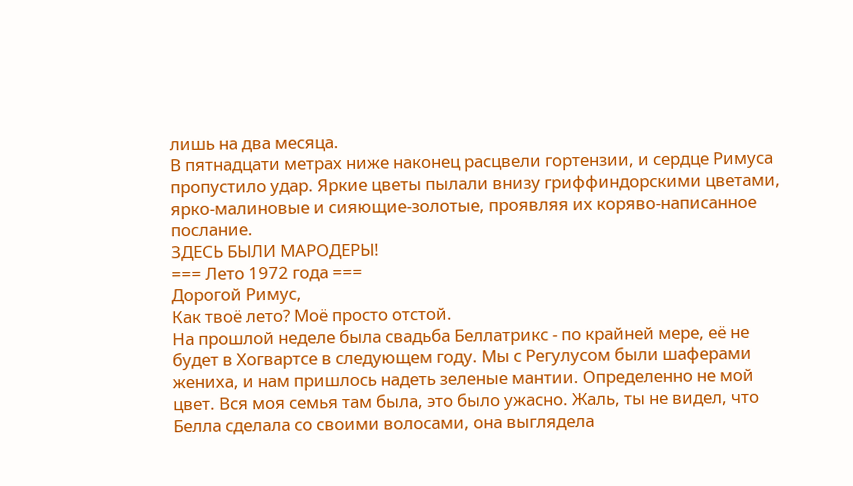лишь на два месяца.
В пятнадцати метрах ниже наконец расцвели гортензии, и сердце Римуса пропустило удар. Яркие цветы пылали внизу гриффиндорскими цветами, ярко-малиновые и сияющие-золотые, проявляя их коряво-написанное послание.
ЗДЕСЬ БЫЛИ МАРОДЕРЫ!
=== Лето 1972 года ===
Дорогой Римус,
Как твоё лето? Моё просто отстой.
На прошлой неделе была свадьба Беллатрикс - по крайней мере, её не будет в Хогвартсе в следующем году. Мы с Регулусом были шаферами жениха, и нам пришлось надеть зеленые мантии. Определенно не мой цвет. Вся моя семья там была, это было ужасно. Жаль, ты не видел, что Белла сделала со своими волосами, она выглядела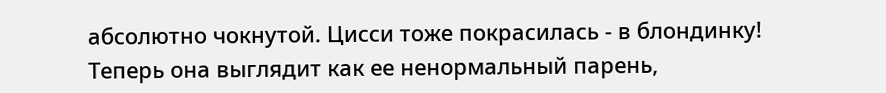абсолютно чокнутой. Цисси тоже покрасилась - в блондинку! Теперь она выглядит как ее ненормальный парень,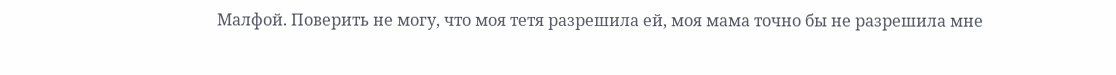Малфой. Поверить не могу, что моя тетя разрешила ей, моя мама точно бы не разрешила мне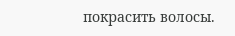покрасить волосы.